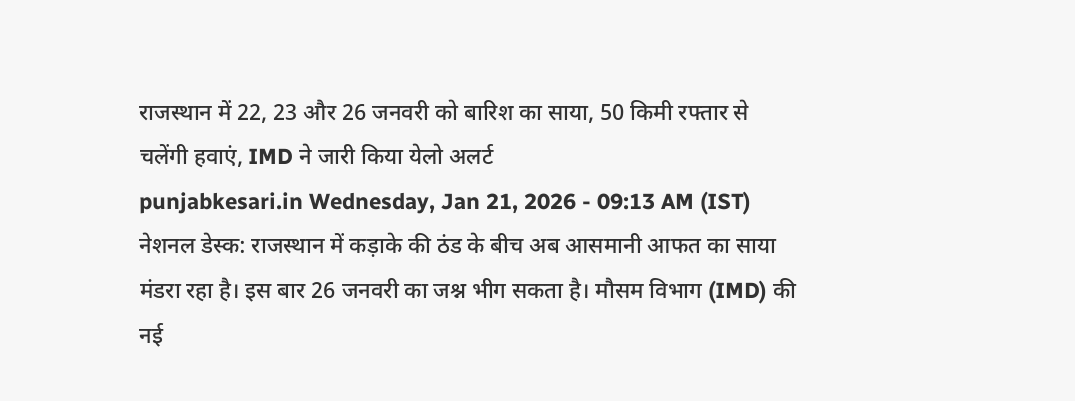राजस्थान में 22, 23 और 26 जनवरी को बारिश का साया, 50 किमी रफ्तार से चलेंगी हवाएं, IMD ने जारी किया येलो अलर्ट
punjabkesari.in Wednesday, Jan 21, 2026 - 09:13 AM (IST)
नेशनल डेस्क: राजस्थान में कड़ाके की ठंड के बीच अब आसमानी आफत का साया मंडरा रहा है। इस बार 26 जनवरी का जश्न भीग सकता है। मौसम विभाग (IMD) की नई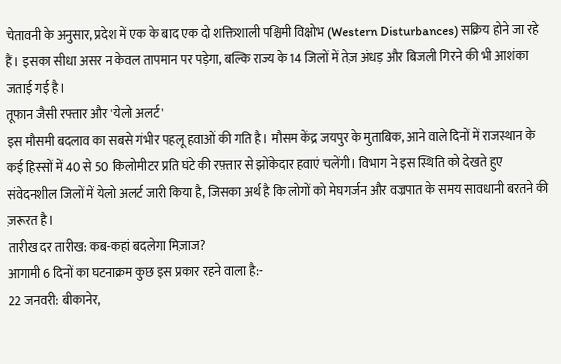चेतावनी के अनुसार, प्रदेश में एक के बाद एक दो शक्तिशाली पश्चिमी विक्षोभ (Western Disturbances) सक्रिय होने जा रहे हैं। इसका सीधा असर न केवल तापमान पर पड़ेगा, बल्कि राज्य के 14 जिलों में तेज़ अंधड़ और बिजली गिरने की भी आशंका जताई गई है।
तूफान जैसी रफ्तार और 'येलो अलर्ट'
इस मौसमी बदलाव का सबसे गंभीर पहलू हवाओं की गति है। मौसम केंद्र जयपुर के मुताबिक, आने वाले दिनों में राजस्थान के कई हिस्सों में 40 से 50 किलोमीटर प्रति घंटे की रफ़्तार से झोंकेदार हवाएं चलेंगी। विभाग ने इस स्थिति को देखते हुए संवेदनशील जिलों में येलो अलर्ट जारी किया है, जिसका अर्थ है कि लोगों को मेघगर्जन और वज्रपात के समय सावधानी बरतने की ज़रूरत है।
तारीख दर तारीख: कब-कहां बदलेगा मिज़ाज?
आगामी 6 दिनों का घटनाक्रम कुछ इस प्रकार रहने वाला है:-
22 जनवरी: बीकानेर,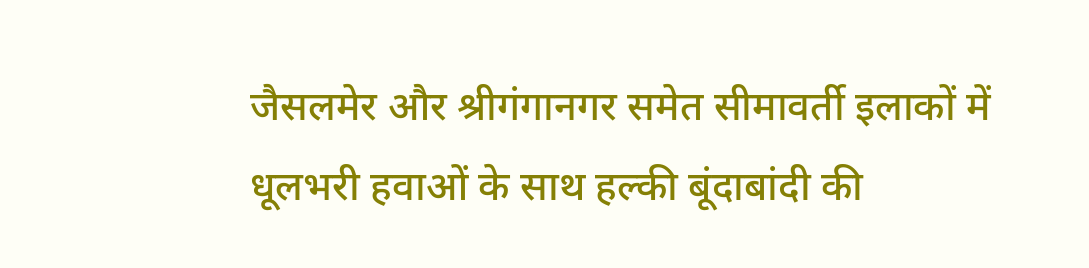जैसलमेर और श्रीगंगानगर समेत सीमावर्ती इलाकों में धूलभरी हवाओं के साथ हल्की बूंदाबांदी की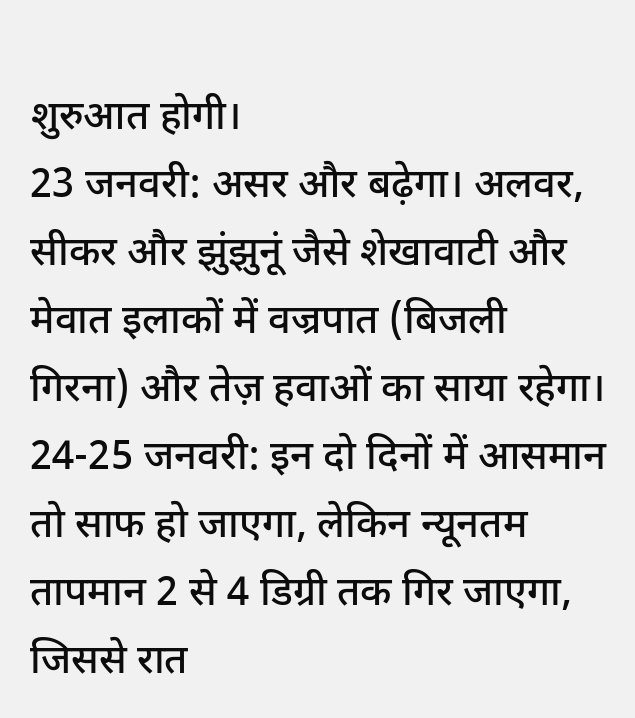शुरुआत होगी।
23 जनवरी: असर और बढ़ेगा। अलवर, सीकर और झुंझुनूं जैसे शेखावाटी और मेवात इलाकों में वज्रपात (बिजली गिरना) और तेज़ हवाओं का साया रहेगा।
24-25 जनवरी: इन दो दिनों में आसमान तो साफ हो जाएगा, लेकिन न्यूनतम तापमान 2 से 4 डिग्री तक गिर जाएगा, जिससे रात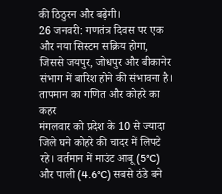की ठिठुरन और बढ़ेगी।
26 जनवरी: गणतंत्र दिवस पर एक और नया सिस्टम सक्रिय होगा, जिससे जयपुर, जोधपुर और बीकानेर संभाग में बारिश होने की संभावना है।
तापमान का गणित और कोहरे का कहर
मंगलवार को प्रदेश के 10 से ज्यादा जिले घने कोहरे की चादर में लिपटे रहे। वर्तमान में माउंट आबू (5°C) और पाली (4.6°C) सबसे ठंडे बने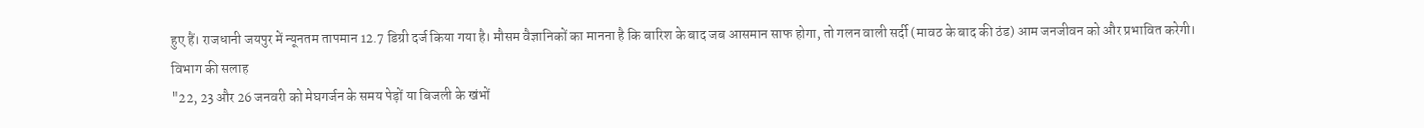हुए हैं। राजधानी जयपुर में न्यूनतम तापमान 12.7 डिग्री दर्ज किया गया है। मौसम वैज्ञानिकों का मानना है कि बारिश के बाद जब आसमान साफ होगा, तो गलन वाली सर्दी (मावठ के बाद की ठंड) आम जनजीवन को और प्रभावित करेगी।
विभाग की सलाह
"22, 23 और 26 जनवरी को मेघगर्जन के समय पेड़ों या बिजली के खंभों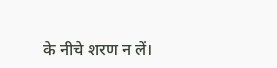के नीचे शरण न लें।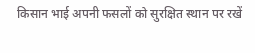किसान भाई अपनी फसलों को सुरक्षित स्थान पर रखें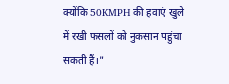क्योंकि 50KMPH की हवाएं खुले में रखी फसलों को नुकसान पहुंचा सकती हैं।"